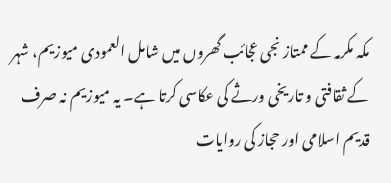مکہ مکرمہ کے ممتاز نجی عجائب گھروں میں شامل العمودی میوزیم، شہر کے ثقافتی و تاریخی ورثے کی عکاسی کرتا ہے۔ یہ میوزیم نہ صرف قدیم اسلامی اور حجاز کی روایات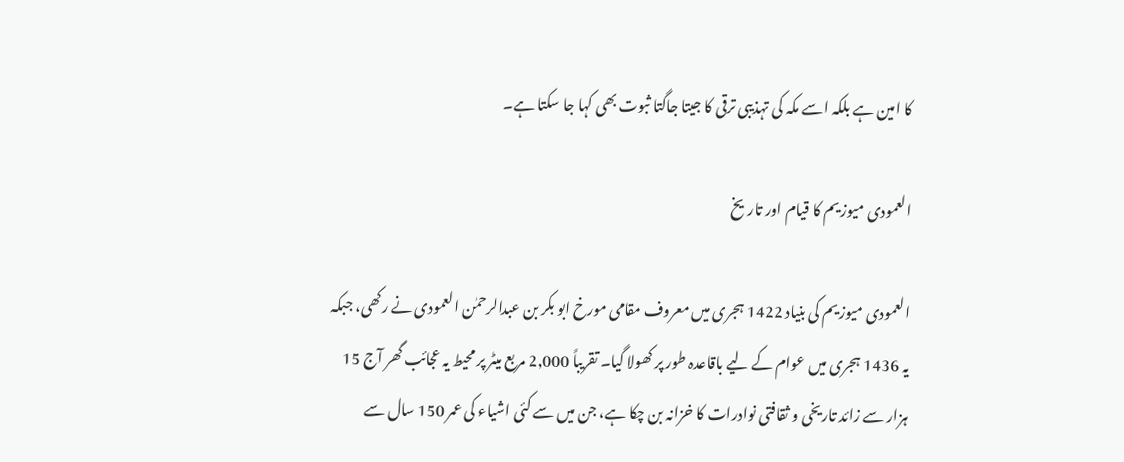کا امین ہے بلکہ اسے مکہ کی تہذیبی ترقی کا جیتا جاگتا ثبوت بھی کہا جا سکتا ہے۔

العمودی میوزیم کا قیام اور تاریخ

العمودی میوزیم کی بنیاد 1422 ہجری میں معروف مقامی مورخ ابو بکر بن عبدالرحمٰن العمودی نے رکھی، جبکہ یہ 1436 ہجری میں عوام کے لیے باقاعدہ طور پر کھولا گیا۔ تقریباً 2,000 مربع میٹر پر محیط یہ عجائب گھر آج 15 ہزار سے زائد تاریخی و ثقافتی نوادرات کا خزانہ بن چکا ہے، جن میں سے کئی اشیاء کی عمر 150 سال سے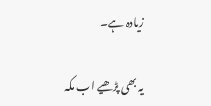زیادہ ہے۔

یہ بھی پڑھیے اب مکہ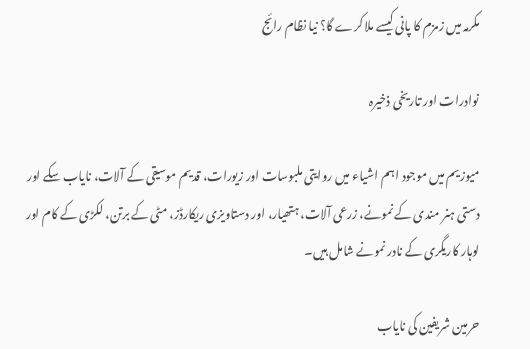مکرمہ میں زمزم کا پانی کیسے ملا کرے گا؟ نیا نظام رائج

نوادرات اور تاریخی ذخیرہ

میوزیم میں موجود اہم اشیاء میں روایتی ملبوسات اور زیورات، قدیم موسیقی کے آلات، نایاب سکے اور دستی ہنر مندی کے نمونے، زرعی آلات، ہتھیار، اور دستاویزی ریکارڈز، مٹی کے برتن، لکڑی کے کام اور لوہار کاریگری کے نادر نمونے شامل ہیں۔

حرمین شریفین کی نایاب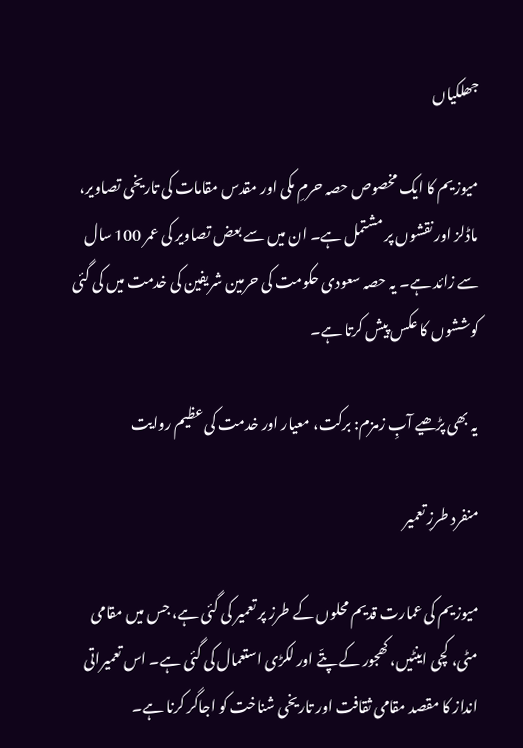جھلکیاں

میوزیم کا ایک مخصوص حصہ حرمِ مکی اور مقدس مقامات کی تاریخی تصاویر، ماڈلز اور نقشوں پر مشتمل ہے۔ ان میں سے بعض تصاویر کی عمر 100 سال سے زائد ہے۔ یہ حصہ سعودی حکومت کی حرمین شریفین کی خدمت میں کی گئی کوششوں کا عکس پیش کرتا ہے۔

یہ بھی پڑھیے آبِ زمزم: برکت، معیار اور خدمت کی عظیم روایت

منفرد طرزِ تعمیر

میوزیم کی عمارت قدیم محلوں کے طرز پر تعمیر کی گئی ہے، جس میں مقامی مٹی، کچی اینٹیں، کھجور کے پتّے اور لکڑی استعمال کی گئی ہے۔ اس تعمیراتی انداز کا مقصد مقامی ثقافت اور تاریخی شناخت کو اجاگر کرنا ہے۔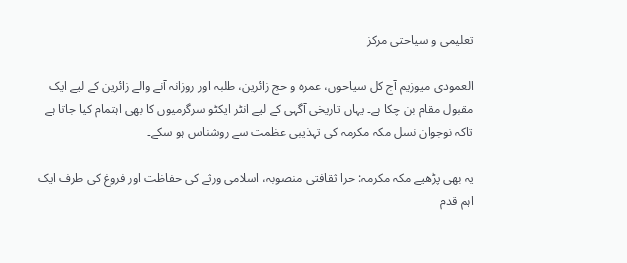تعلیمی و سیاحتی مرکز

العمودی میوزیم آج کل سیاحوں، عمرہ و حج زائرین، طلبہ اور روزانہ آنے والے زائرین کے لیے ایک مقبول مقام بن چکا ہے۔ یہاں تاریخی آگہی کے لیے انٹر ایکٹو سرگرمیوں کا بھی اہتمام کیا جاتا ہے تاکہ نوجوان نسل مکہ مکرمہ کی تہذیبی عظمت سے روشناس ہو سکے۔

یہ بھی پڑھیے مکہ مکرمہ: حرا ثقافتی منصوبہ، اسلامی ورثے کی حفاظت اور فروغ کی طرف ایک اہم قدم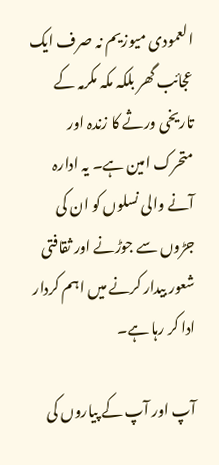العمودی میوزیم نہ صرف ایک عجائب گھر بلکہ مکہ مکرمہ کے تاریخی ورثے کا زندہ اور متحرک امین ہے۔ یہ ادارہ آنے والی نسلوں کو ان کی جڑوں سے جوڑنے اور ثقافتی شعور بیدار کرنے میں اہم کردار ادا کر رہا ہے۔

آپ اور آپ کے پیاروں کی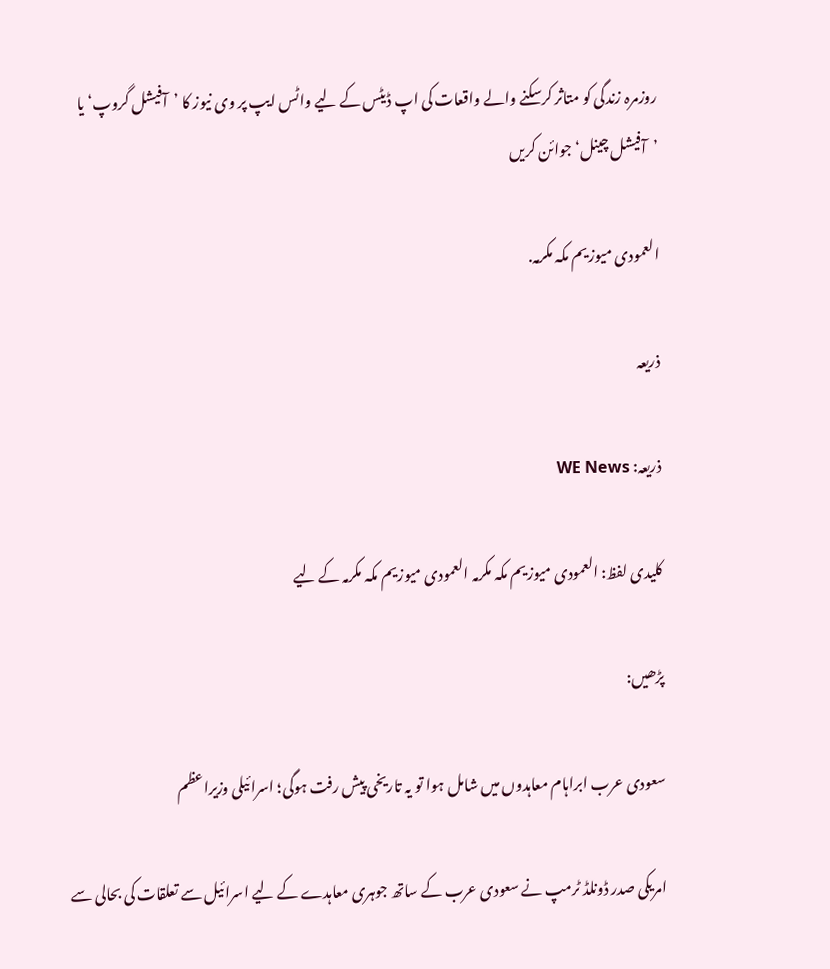روزمرہ زندگی کو متاثر کرسکنے والے واقعات کی اپ ڈیٹس کے لیے واٹس ایپ پر وی نیوز کا ’آفیشل گروپ‘ یا ’آفیشل چینل‘ جوائن کریں

العمودی میوزیم مکہ مکرمہ.

ذریعہ

ذریعہ: WE News

کلیدی لفظ: العمودی میوزیم مکہ مکرمہ العمودی میوزیم مکہ مکرمہ کے لیے

پڑھیں:

سعودی عرب ابراہام معاہدوں میں شامل ہوا تو یہ تاریخی پیش رفت ہوگی؛ اسرائیلی وزیراعظم

امریکی صدر ڈونلڈ ٹرمپ نے سعودی عرب کے ساتھ جوہری معاہدے کے لیے اسرائیل سے تعلقات کی بحالی سے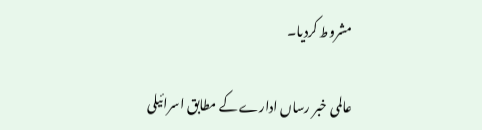مشروط کردیا۔

عالمی خبر رساں ادارے کے مطابق اسرائیلی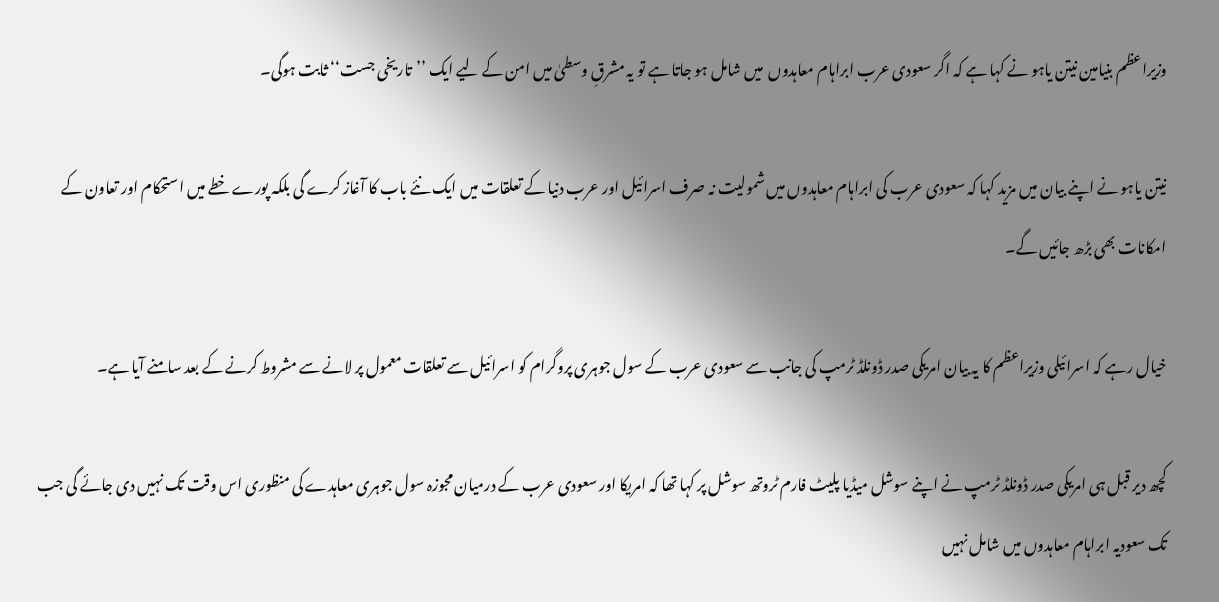وزیراعظم بنیامین نیتن یاہو نے کہا ہے کہ اگر سعودی عرب ابراہام معاہدوں  میں شامل ہو جاتا ہے تو یہ مشرقِ وسطیٰ میں امن کے لیے ایک ’’تاریخی جست‘‘ ثابت ہوگی۔

نیتن یاہو نے اپنے بیان میں مزید کہا کہ سعودی عرب کی ابراہام معاہدوں میں شمولیت نہ صرف اسرائیل اور عرب دنیا کے تعلقات میں ایک نئے باب کا آغاز کرے گی بلکہ پورے خطے میں استحکام اور تعاون کے امکانات بھی بڑھ جائیں گے۔

خیال رہے کہ اسرائیلی وزیراعظم کا یہ بیان امریکی صدر ڈونلڈ ٹرمپ کی جانب سے سعودی عرب کے سول جوہری پروگرام کو اسرائیل سے تعلقات معمول پر لانے سے مشروط کرنے کے بعد سامنے آیا ہے۔

کچھ دیر قبل ہی امریکی صدر ڈونلڈ ٹرمپ نے اپنے سوشل میڈیا پلیٹ فارم ٹروتھ سوشل پر کہا تھا کہ امریکا اور سعودی عرب کے درمیان مجوزہ سول جوہری معاہدے کی منظوری اس وقت تک نہیں دی جائے گی جب تک سعودیہ ابراہام معاہدوں میں شامل نہیں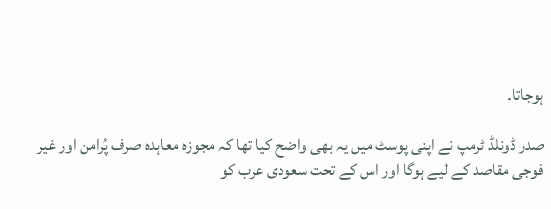ہوجاتا۔

صدر ڈونلڈ ٹرمپ نے اپنی پوسٹ میں یہ بھی واضح کیا تھا کہ مجوزہ معاہدہ صرف پُرامن اور غیر فوجی مقاصد کے لیے ہوگا اور اس کے تحت سعودی عرب کو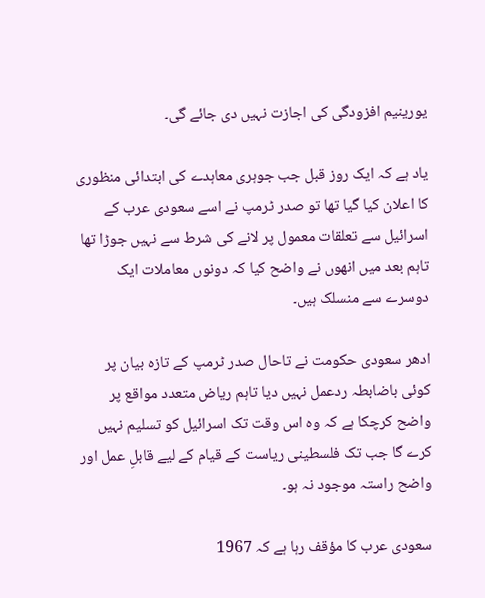یورینیم افزودگی کی اجازت نہیں دی جائے گی۔

یاد ہے کہ ایک روز قبل جب جوہری معاہدے کی ابتدائی منظوری کا اعلان کیا گیا تھا تو صدر ٹرمپ نے اسے سعودی عرب کے اسرائیل سے تعلقات معمول پر لانے کی شرط سے نہیں جوڑا تھا تاہم بعد میں انھوں نے واضح کیا کہ دونوں معاملات ایک دوسرے سے منسلک ہیں۔

ادھر سعودی حکومت نے تاحال صدر ٹرمپ کے تازہ بیان پر کوئی باضابطہ ردعمل نہیں دیا تاہم ریاض متعدد مواقع پر واضح کرچکا ہے کہ وہ اس وقت تک اسرائیل کو تسلیم نہیں کرے گا جب تک فلسطینی ریاست کے قیام کے لیے قابلِ عمل اور واضح راستہ موجود نہ ہو۔

سعودی عرب کا مؤقف رہا ہے کہ 1967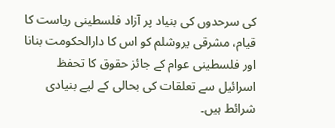کی سرحدوں کی بنیاد پر آزاد فلسطینی ریاست کا قیام، مشرقی یروشلم کو اس کا دارالحکومت بنانا اور فلسطینی عوام کے جائز حقوق کا تحفظ اسرائیل سے تعلقات کی بحالی کے لیے بنیادی شرائط ہیں۔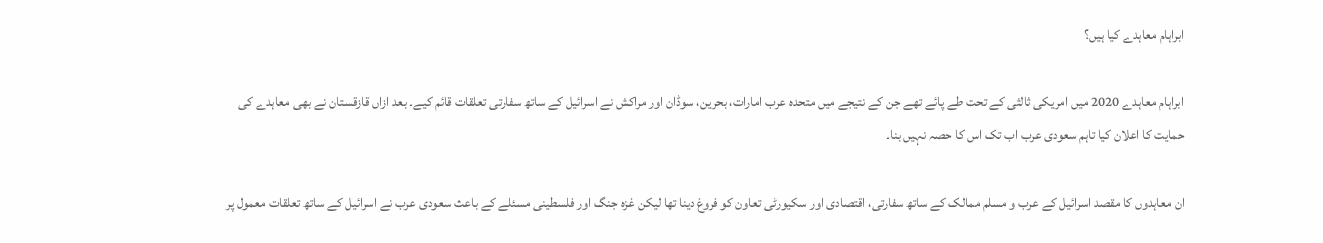ابراہام معاہدے کیا ہیں؟

ابراہام معاہدے 2020 میں امریکی ثالثی کے تحت طے پائے تھے جن کے نتیجے میں متحدہ عرب امارات، بحرین، سوڈان اور مراکش نے اسرائیل کے ساتھ سفارتی تعلقات قائم کیے۔ بعد ازاں قازقستان نے بھی معاہدے کی حمایت کا اعلان کیا تاہم سعودی عرب اب تک اس کا حصہ نہیں بنا۔

ان معاہدوں کا مقصد اسرائیل کے عرب و مسلم ممالک کے ساتھ سفارتی، اقتصادی اور سکیورٹی تعاون کو فروغ دینا تھا لیکن غزہ جنگ اور فلسطینی مسئلے کے باعث سعودی عرب نے اسرائیل کے ساتھ تعلقات معمول پر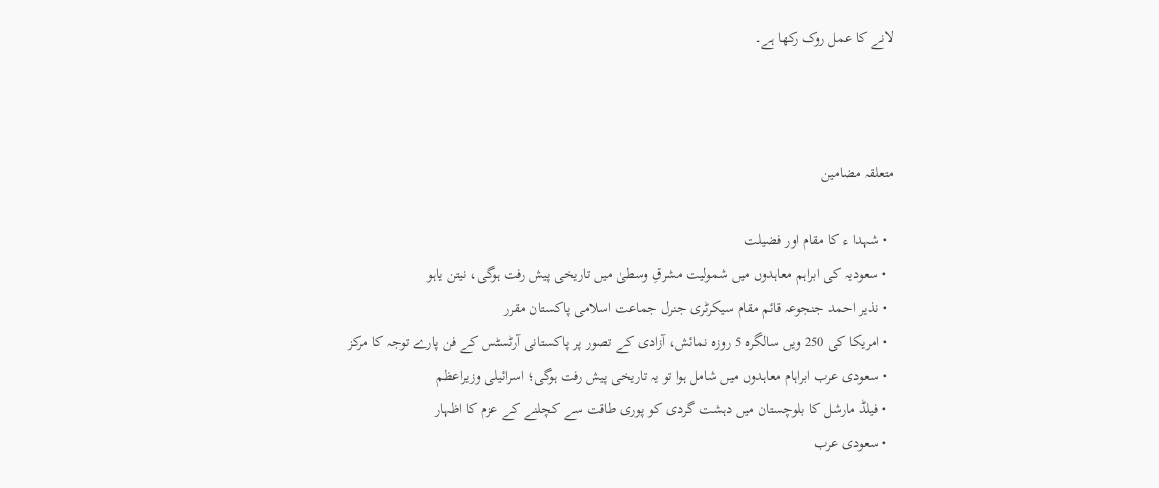لانے کا عمل روک رکھا ہے۔



متعلقہ مضامین

  • شہدا ء کا مقام اور فضیلت
  • سعودیہ کی ابراہم معاہدوں میں شمولیت مشرقِ وسطیٰ میں تاریخی پیش رفت ہوگی، نیتن یاہو
  • نذیر احمد جنجوعہ قائم مقام سیکرٹری جنرل جماعت اسلامی پاکستان مقرر
  • امریکا کی 250 ویں سالگرہ 5 روزہ نمائش، آزادی کے تصور پر پاکستانی آرٹسٹس کے فن پارے توجہ کا مرکز
  • سعودی عرب ابراہام معاہدوں میں شامل ہوا تو یہ تاریخی پیش رفت ہوگی؛ اسرائیلی وزیراعظم
  • فیلڈ مارشل کا بلوچستان میں دہشت گردی کو پوری طاقت سے کچلنے کے عزم کا اظہار
  • سعودی عرب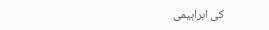کی ابراہیمی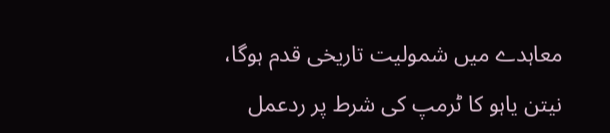معاہدے میں شمولیت تاریخی قدم ہوگا، نیتن یاہو کا ٹرمپ کی شرط پر ردعمل